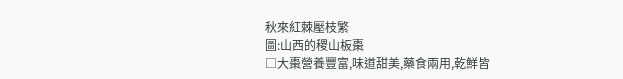秋來紅棘壓枝繁
圖:山西的稷山板棗
□大棗營養豐富,味道甜美,藥食兩用,乾鮮皆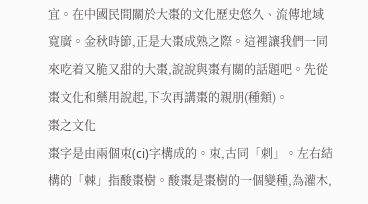宜。在中國民間關於大棗的文化歷史悠久、流傳地域寬廣。金秋時節,正是大棗成熟之際。這裡讓我們一同來吃着又脆又甜的大棗,說說與棗有關的話題吧。先從棗文化和藥用說起,下次再講棗的親朋(種類)。
棗之文化
棗字是由兩個朿(ci)字構成的。朿,古同「刺」。左右結構的「棘」指酸棗樹。酸棗是棗樹的一個變種,為灌木,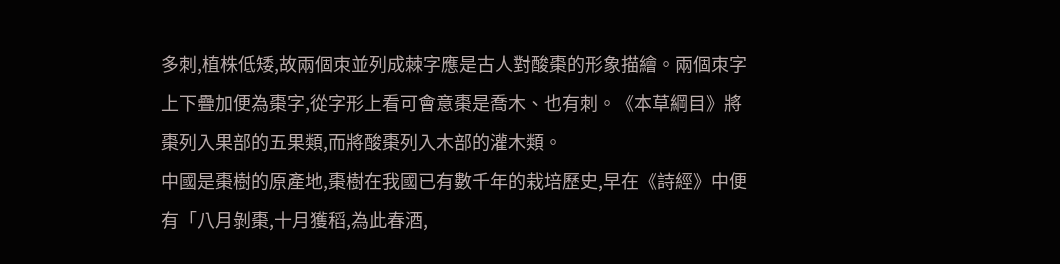多刺,植株低矮,故兩個朿並列成棘字應是古人對酸棗的形象描繪。兩個朿字上下疊加便為棗字,從字形上看可會意棗是喬木、也有刺。《本草綱目》將棗列入果部的五果類,而將酸棗列入木部的灌木類。
中國是棗樹的原產地,棗樹在我國已有數千年的栽培歷史,早在《詩經》中便有「八月剝棗,十月獲稻,為此春酒,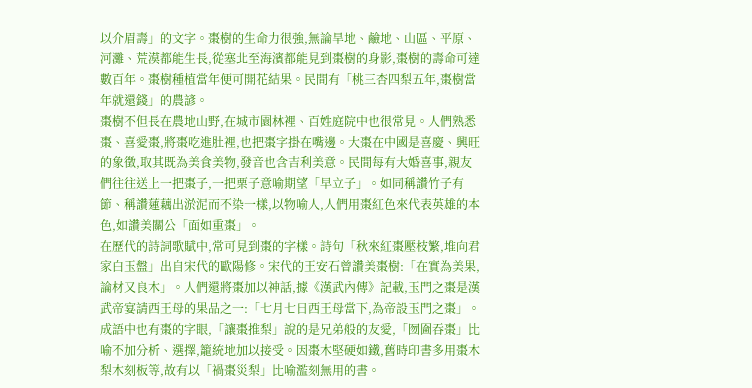以介眉壽」的文字。棗樹的生命力很強,無論旱地、鹼地、山區、平原、河灘、荒漠都能生長,從塞北至海濱都能見到棗樹的身影,棗樹的壽命可達數百年。棗樹種植當年便可開花結果。民間有「桃三杏四梨五年,棗樹當年就還錢」的農諺。
棗樹不但長在農地山野,在城市園林裡、百姓庭院中也很常見。人們熟悉棗、喜愛棗,將棗吃進肚裡,也把棗字掛在嘴邊。大棗在中國是喜慶、興旺的象徵,取其既為美食美物,發音也含吉利美意。民間每有大婚喜事,親友們往往送上一把棗子,一把栗子意喻期望「早立子」。如同稱讚竹子有節、稱讚蓮藕出淤泥而不染一樣,以物喻人,人們用棗紅色來代表英雄的本色,如讚美關公「面如重棗」。
在歷代的詩詞歌賦中,常可見到棗的字樣。詩句「秋來紅棗壓枝繁,堆向君家白玉盤」出自宋代的歐陽修。宋代的王安石曾讚美棗樹:「在實為美果,論材又良木」。人們還將棗加以神話,據《漢武內傳》記載,玉門之棗是漢武帝宴請西王母的果品之一:「七月七日西王母當下,為帝設玉門之棗」。
成語中也有棗的字眼,「讓棗推梨」說的是兄弟般的友愛,「囫圇吞棗」比喻不加分析、選擇,籠統地加以接受。因棗木堅硬如鐵,舊時印書多用棗木梨木刻板等,故有以「禍棗災梨」比喻濫刻無用的書。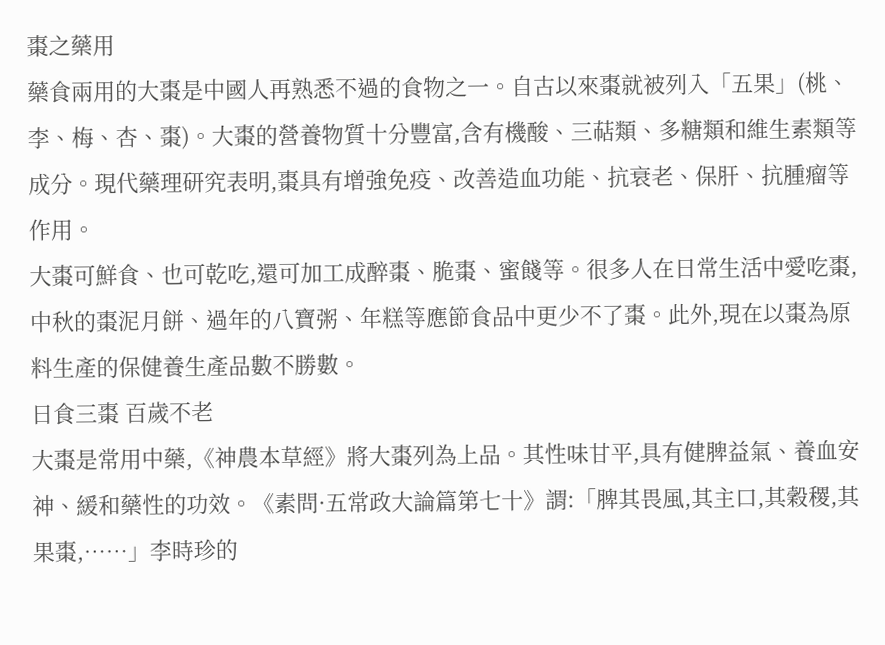棗之藥用
藥食兩用的大棗是中國人再熟悉不過的食物之一。自古以來棗就被列入「五果」(桃、李、梅、杏、棗)。大棗的營養物質十分豐富,含有機酸、三萜類、多糖類和維生素類等成分。現代藥理研究表明,棗具有增強免疫、改善造血功能、抗衰老、保肝、抗腫瘤等作用。
大棗可鮮食、也可乾吃,還可加工成醉棗、脆棗、蜜餞等。很多人在日常生活中愛吃棗,中秋的棗泥月餅、過年的八寶粥、年糕等應節食品中更少不了棗。此外,現在以棗為原料生產的保健養生產品數不勝數。
日食三棗 百歲不老
大棗是常用中藥,《神農本草經》將大棗列為上品。其性味甘平,具有健脾益氣、養血安神、緩和藥性的功效。《素問·五常政大論篇第七十》謂:「脾其畏風,其主口,其穀稷,其果棗,……」李時珍的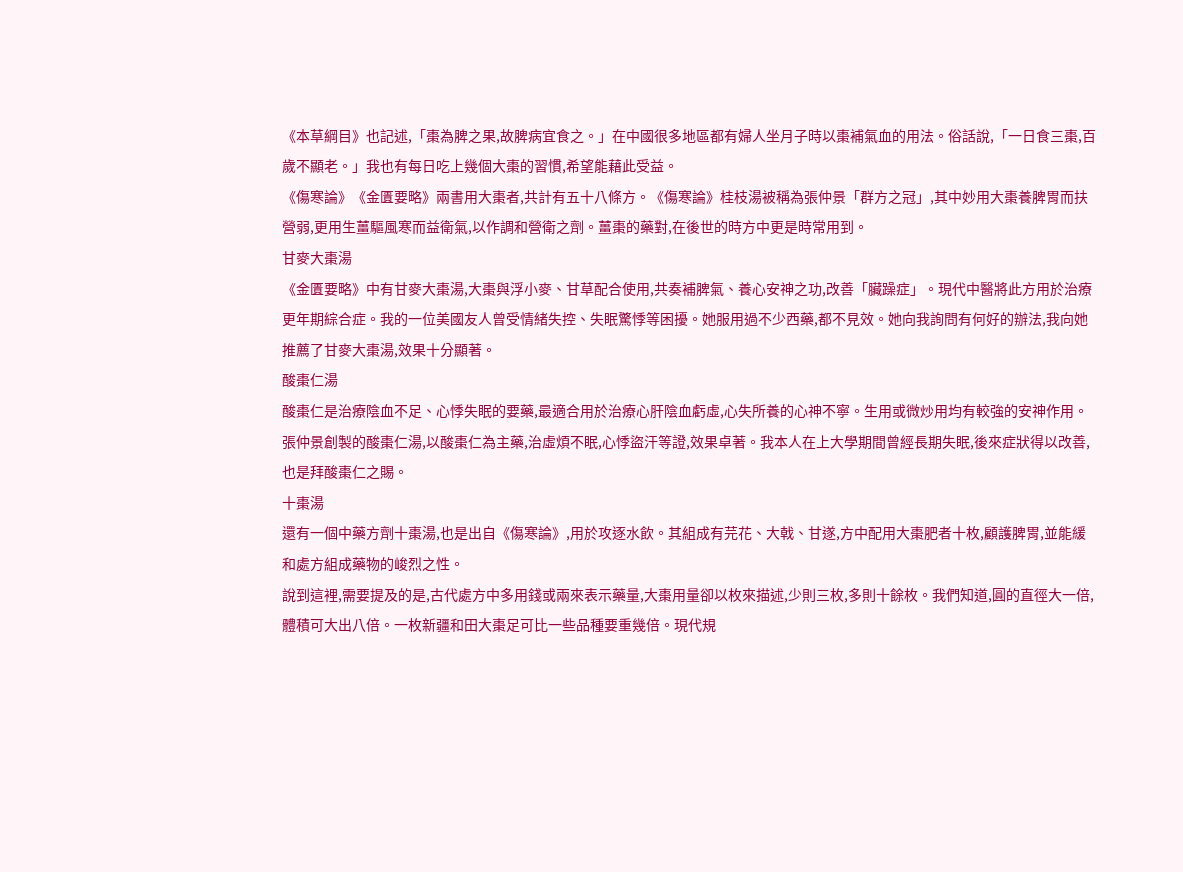《本草綱目》也記述,「棗為脾之果,故脾病宜食之。」在中國很多地區都有婦人坐月子時以棗補氣血的用法。俗話說,「一日食三棗,百歲不顯老。」我也有每日吃上幾個大棗的習慣,希望能藉此受益。
《傷寒論》《金匱要略》兩書用大棗者,共計有五十八條方。《傷寒論》桂枝湯被稱為張仲景「群方之冠」,其中妙用大棗養脾胃而扶營弱,更用生薑驅風寒而益衛氣,以作調和營衛之劑。薑棗的藥對,在後世的時方中更是時常用到。
甘麥大棗湯
《金匱要略》中有甘麥大棗湯,大棗與浮小麥、甘草配合使用,共奏補脾氣、養心安神之功,改善「臟躁症」。現代中醫將此方用於治療更年期綜合症。我的一位美國友人曾受情緒失控、失眠驚悸等困擾。她服用過不少西藥,都不見效。她向我詢問有何好的辦法,我向她推薦了甘麥大棗湯,效果十分顯著。
酸棗仁湯
酸棗仁是治療陰血不足、心悸失眠的要藥,最適合用於治療心肝陰血虧虛,心失所養的心神不寧。生用或微炒用均有較強的安神作用。張仲景創製的酸棗仁湯,以酸棗仁為主藥,治虛煩不眠,心悸盜汗等證,效果卓著。我本人在上大學期間曾經長期失眠,後來症狀得以改善,也是拜酸棗仁之賜。
十棗湯
還有一個中藥方劑十棗湯,也是出自《傷寒論》,用於攻逐水飲。其組成有芫花、大戟、甘遂,方中配用大棗肥者十枚,顧護脾胃,並能緩和處方組成藥物的峻烈之性。
說到這裡,需要提及的是,古代處方中多用錢或兩來表示藥量,大棗用量卻以枚來描述,少則三枚,多則十餘枚。我們知道,圓的直徑大一倍,體積可大出八倍。一枚新疆和田大棗足可比一些品種要重幾倍。現代規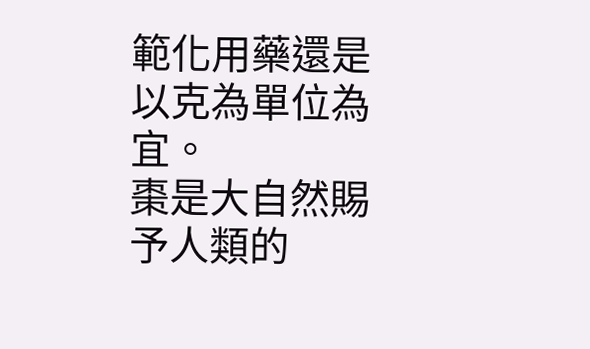範化用藥還是以克為單位為宜。
棗是大自然賜予人類的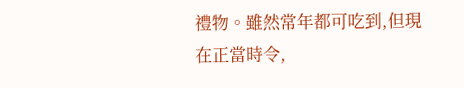禮物。雖然常年都可吃到,但現在正當時令,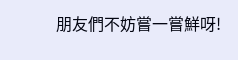朋友們不妨嘗一嘗鮮呀!